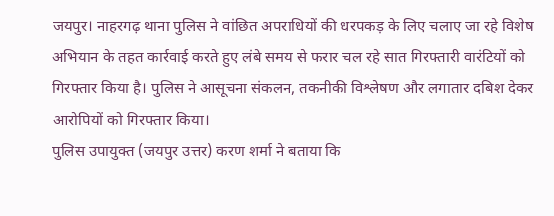जयपुर। नाहरगढ़ थाना पुलिस ने वांछित अपराधियों की धरपकड़ के लिए चलाए जा रहे विशेष अभियान के तहत कार्रवाई करते हुए लंबे समय से फरार चल रहे सात गिरफ्तारी वारंटियों को गिरफ्तार किया है। पुलिस ने आसूचना संकलन, तकनीकी विश्लेषण और लगातार दबिश देकर आरोपियों को गिरफ्तार किया।
पुलिस उपायुक्त (जयपुर उत्तर) करण शर्मा ने बताया कि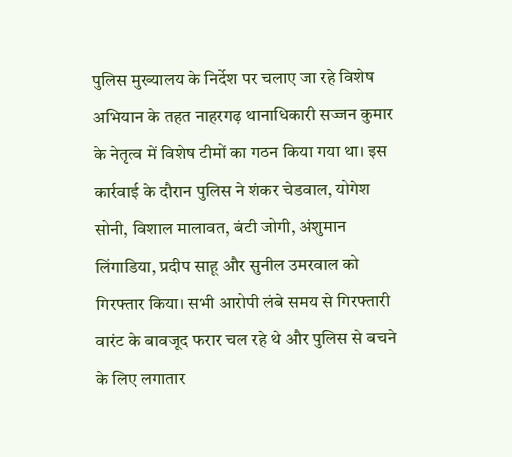पुलिस मुख्यालय के निर्देश पर चलाए जा रहे विशेष अभियान के तहत नाहरगढ़ थानाधिकारी सज्जन कुमार के नेतृत्व में विशेष टीमों का गठन किया गया था। इस कार्रवाई के दौरान पुलिस ने शंकर चेडवाल, योगेश सोनी, विशाल मालावत, बंटी जोगी, अंशुमान लिंगाडिया, प्रदीप साहू और सुनील उमरवाल को गिरफ्तार किया। सभी आरोपी लंबे समय से गिरफ्तारी वारंट के बावजूद फरार चल रहे थे और पुलिस से बचने के लिए लगातार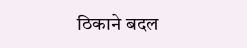ठिकाने बदल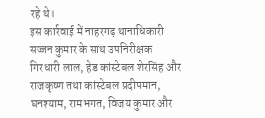रहे थे।
इस कार्रवाई में नाहरगढ़ थानाधिकारी सज्जन कुमार के साथ उपनिरीक्षक गिरधारी लाल, हेड कांस्टेबल शेरसिंह और राजकृष्ण तथा कांस्टेबल प्रदीपमान, घनश्याम, रामभगत, विजय कुमार और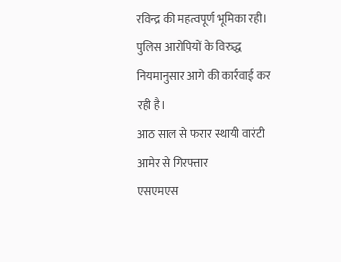रविन्द्र की महत्वपूर्ण भूमिका रही। पुलिस आरोपियों के विरुद्ध नियमानुसार आगे की कार्रवाई कर रही है।
आठ साल से फरार स्थायी वारंटी आमेर से गिरफ्तार
एसएमएस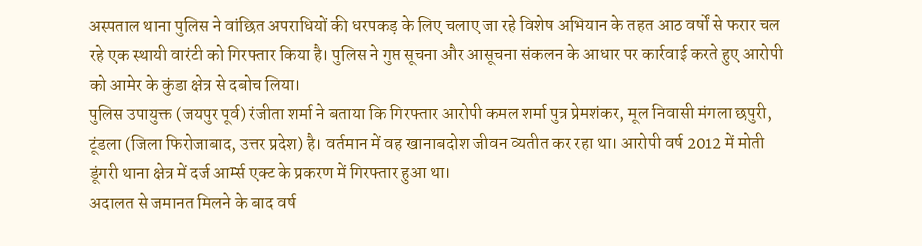अस्पताल थाना पुलिस ने वांछित अपराधियों की धरपकड़ के लिए चलाए जा रहे विशेष अभियान के तहत आठ वर्षों से फरार चल रहे एक स्थायी वारंटी को गिरफ्तार किया है। पुलिस ने गुप्त सूचना और आसूचना संकलन के आधार पर कार्रवाई करते हुए आरोपी को आमेर के कुंडा क्षेत्र से दबोच लिया।
पुलिस उपायुक्त (जयपुर पूर्व) रंजीता शर्मा ने बताया कि गिरफ्तार आरोपी कमल शर्मा पुत्र प्रेमशंकर, मूल निवासी मंगला छपुरी, टूंडला (जिला फिरोजाबाद, उत्तर प्रदेश) है। वर्तमान में वह खानाबदोश जीवन व्यतीत कर रहा था। आरोपी वर्ष 2012 में मोती डूंगरी थाना क्षेत्र में दर्ज आर्म्स एक्ट के प्रकरण में गिरफ्तार हुआ था।
अदालत से जमानत मिलने के बाद वर्ष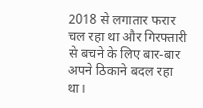2018 से लगातार फरार चल रहा था और गिरफ्तारी से बचने के लिए बार-बार अपने ठिकाने बदल रहा था।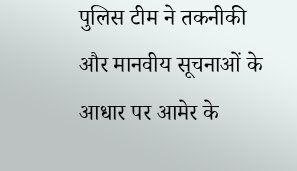पुलिस टीम ने तकनीकी और मानवीय सूचनाओं के आधार पर आमेर के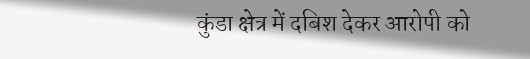कुंडा क्षेत्र में दबिश देकर आरोपी को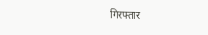गिरफ्तार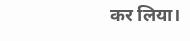कर लिया।